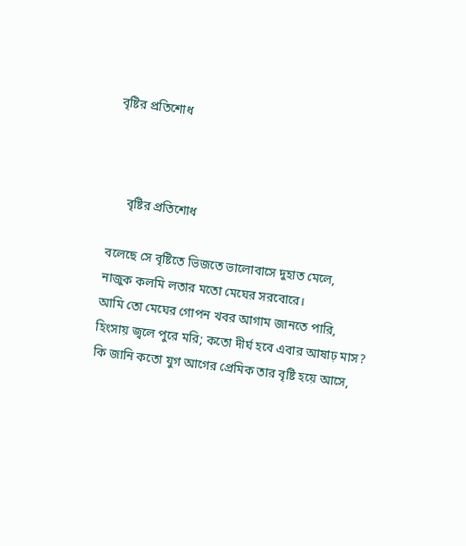বৃষ্টির প্রতিশোধ



     বৃষ্টির প্রতিশোধ

বলেছে সে বৃষ্টিতে ভিজতে ভালোবাসে দুহাত মেলে,
নাজুক কলমি লতার মতো মেঘের সরবোরে।
আমি তো মেঘের গোপন খবর আগাম জানতে পারি,
হিংসায় জ্বলে পুরে মরি; কতো দীর্ঘ হবে এবার আষাঢ় মাস?
কি জানি কতো যুগ আগের প্রেমিক তার বৃষ্টি হয়ে আসে,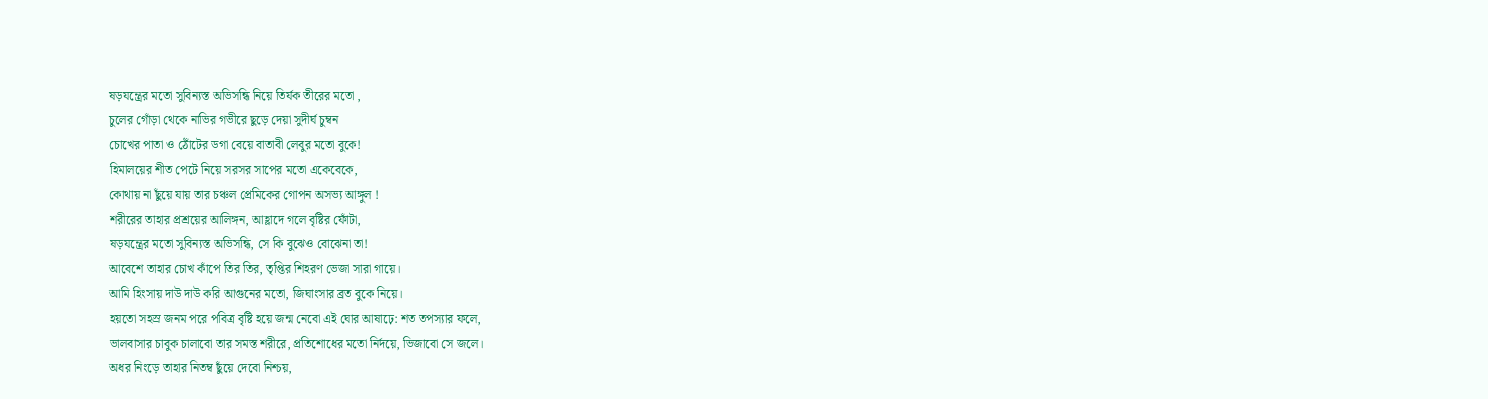ষড়যন্ত্রের মতো সুবিন্যস্ত অভিসন্ধি নিয়ে তির্যক তীরের মতো ,
চুলের গোঁড়া থেকে নাভির গভীরে ছুড়ে দেয়া সুদীর্ঘ চুম্বন
চোখের পাতা ও ঠোঁটের ডগা বেয়ে বাতাবী লেবুর মতো বুকে!
হিমালয়ের শীত পেটে নিয়ে সরসর সাপের মতো একেবেকে,
কোথায় না ছুঁয়ে যায় তার চঞ্চল প্রেমিকের গোপন অসভ্য আঙ্গুল !
শরীরের তাহার প্রশ্রয়ের আলিঙ্গন, আহ্লাদে গলে বৃষ্টির ফোঁটা,
ষড়যন্ত্রের মতো সুবিন্যস্ত অভিসন্ধি, সে কি বুঝেও বোঝেনা তা!
আবেশে তাহার চোখ কাঁপে তির তির, তৃপ্তির শিহরণ ভেজা সারা গায়ে।
আমি হিংসায় দাউ দাউ করি আগুনের মতো, জিঘাংসার ব্রত বুকে নিয়ে।
হয়তো সহস্র জনম পরে পবিত্র বৃষ্টি হয়ে জন্ম নেবো এই ঘোর আষাঢ়ে: শত তপস্যার ফলে,
ভালবাসার চাবুক চালাবো তার সমস্ত শরীরে, প্রতিশোধের মতো নির্দয়ে, ভিজাবো সে জলে।
অধর নিংড়ে তাহার নিতম্ব ছুঁয়ে দেবো নিশ্চয়,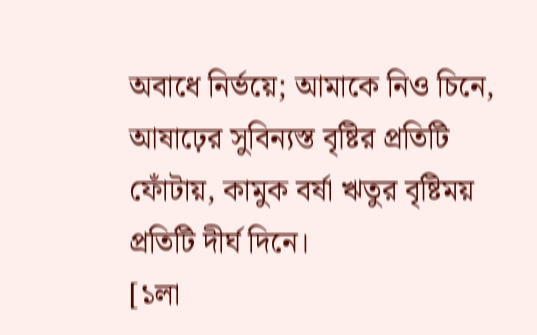অবাধে নির্ভয়ে; আমাকে নিও চিনে,
আষাঢ়ের সুবিন্যস্ত বৃষ্টির প্রতিটি ফোঁটায়, কামুক বর্ষা ঋতুর বৃষ্টিময় প্রতিটি দীর্ঘ দিনে।
[১লা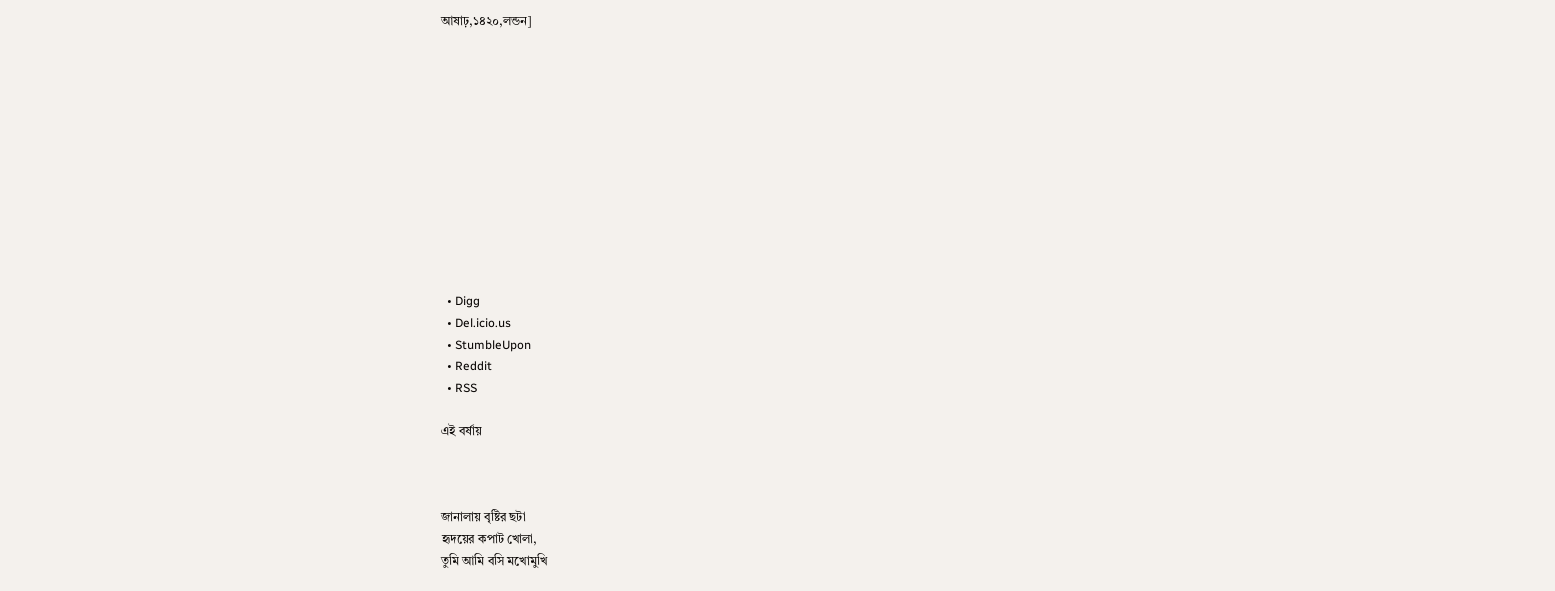আষাঢ়,১৪২০,লন্ডন]












  • Digg
  • Del.icio.us
  • StumbleUpon
  • Reddit
  • RSS

এই বর্ষায়



জানালায় বৃষ্টির ছটা
হৃদয়ের কপাট খোলা,
তুমি আমি বসি মখোমুখি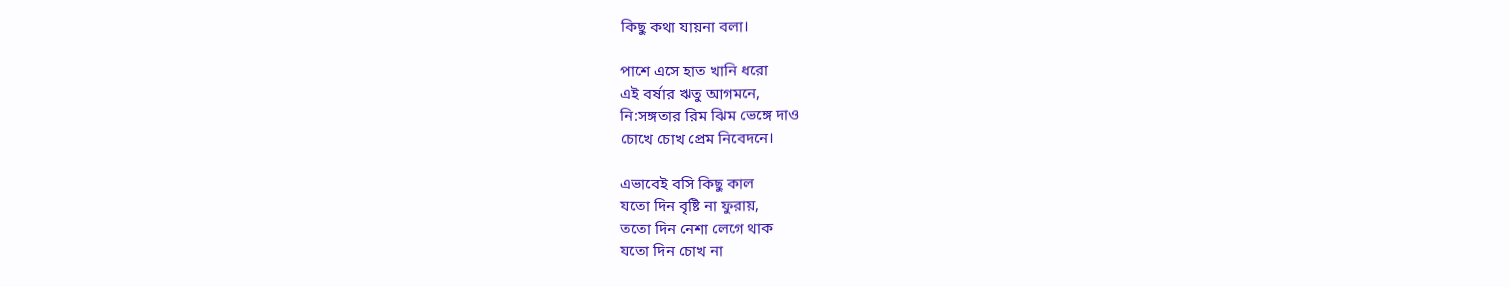কিছু কথা যায়না বলা।

পাশে এসে হাত খানি ধরো
এই বর্ষার ঋতু আগমনে,
নি:সঙ্গতার রিম ঝিম ভেঙ্গে দাও
চোখে চোখ প্রেম নিবেদনে।

এভাবেই বসি কিছু কাল
যতো দিন বৃষ্টি না ফুরায়,
ততো দিন নেশা লেগে থাক
যতো দিন চোখ না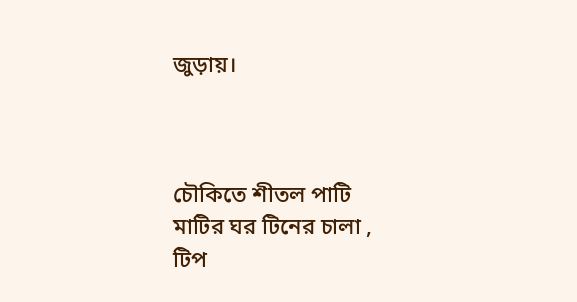জুড়ায়।



চৌকিতে শীতল পাটি
মাটির ঘর টিনের চালা ,
টিপ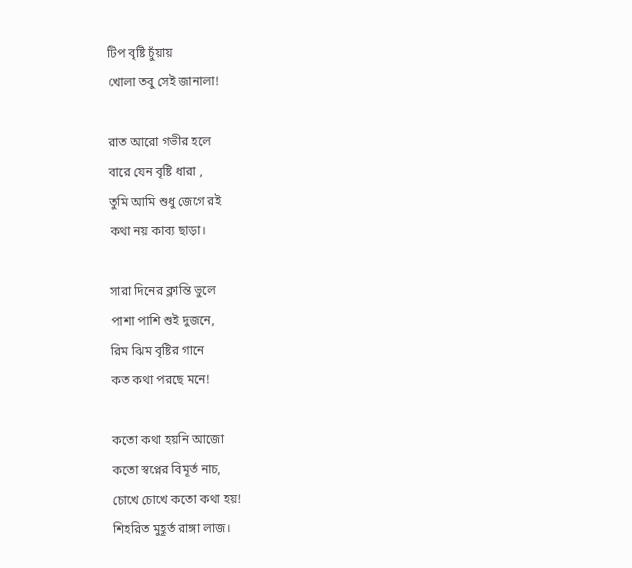টিপ বৃষ্টি চুঁয়ায়
খোলা তবু সেই জানালা!

রাত আরো গভীর হলে
বারে যেন বৃষ্টি ধারা ,
তুমি আমি শুধু জেগে রই
কথা নয় কাব্য ছাড়া।

সারা দিনের ক্লান্তি ভুলে
পাশা পাশি শুই দুজনে,
রিম ঝিম বৃষ্টির গানে
কত কথা পরছে মনে!

কতো কথা হয়নি আজো
কতো স্বপ্নের বিমূর্ত নাচ,
চোখে চোখে কতো কথা হয়!
শিহরিত মুহূর্ত রাঙ্গা লাজ।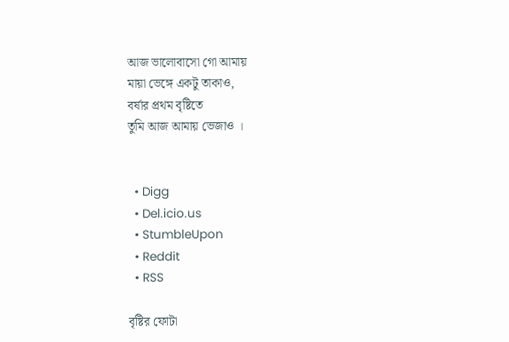আজ ভালোবাসো গো আমায়
মায়া ভেঙ্গে একটু তাকাও,
বর্ষার প্রথম বৃষ্টিতে
তুমি আজ আমায় ভেজাও ।


  • Digg
  • Del.icio.us
  • StumbleUpon
  • Reddit
  • RSS

বৃষ্টির ফোটা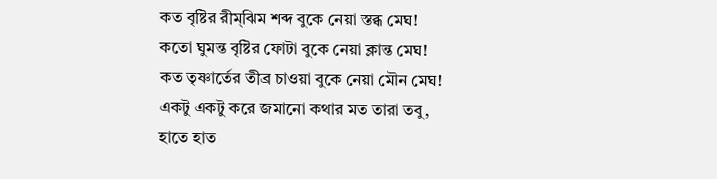কত বৃষ্টির রীম্ঝিম শব্দ বুকে নেয়া স্তব্ধ মেঘ!
কতো ঘুমন্ত বৃষ্টির ফোটা বুকে নেয়া ক্লান্ত মেঘ!
কত তৃষ্ণার্তের তীব্র চাওয়া বুকে নেয়া মৌন মেঘ!
একটু একটু করে জমানো কথার মত তারা তবু,
হাতে হাত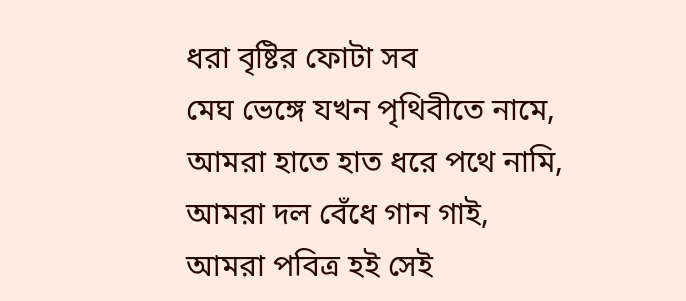ধরা বৃষ্টির ফোটা সব
মেঘ ভেঙ্গে যখন পৃথিবীতে নামে,
আমরা হাতে হাত ধরে পথে নামি,
আমরা দল বেঁধে গান গাই,
আমরা পবিত্র হই সেই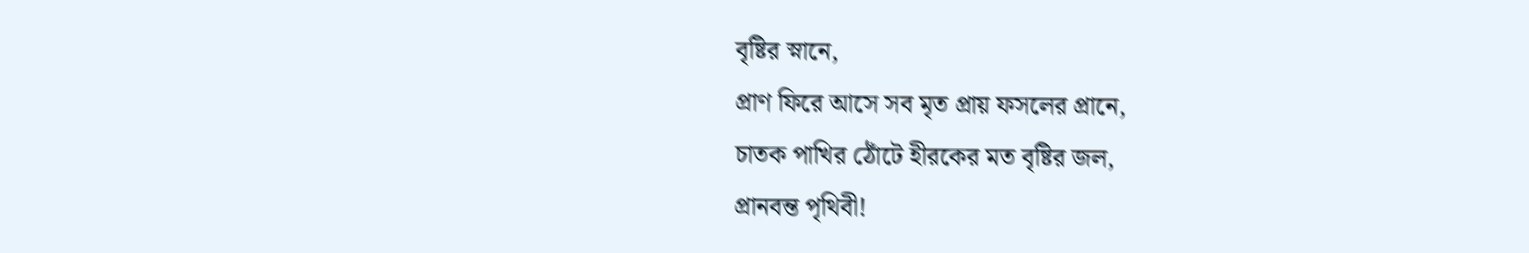বৃষ্টির স্নানে,
প্রাণ ফিরে আসে সব মৃত প্রায় ফসলের প্রানে,
চাতক পাখির ঠোঁটে হীরকের মত বৃষ্টির জল,
প্রানবন্ত পৃথিবী!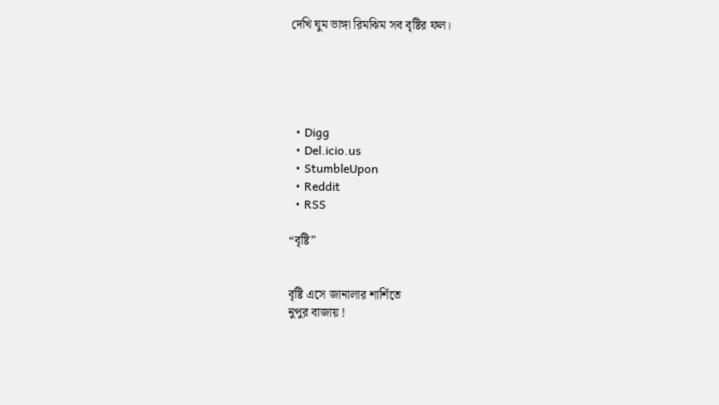দেখি ঘুম ভাঙ্গা রিমঝিম সব বৃষ্টির ফল।





  • Digg
  • Del.icio.us
  • StumbleUpon
  • Reddit
  • RSS

“বৃষ্টি”


বৃষ্টি এসে জানালার শার্শিতে
নুপুর বাজায় !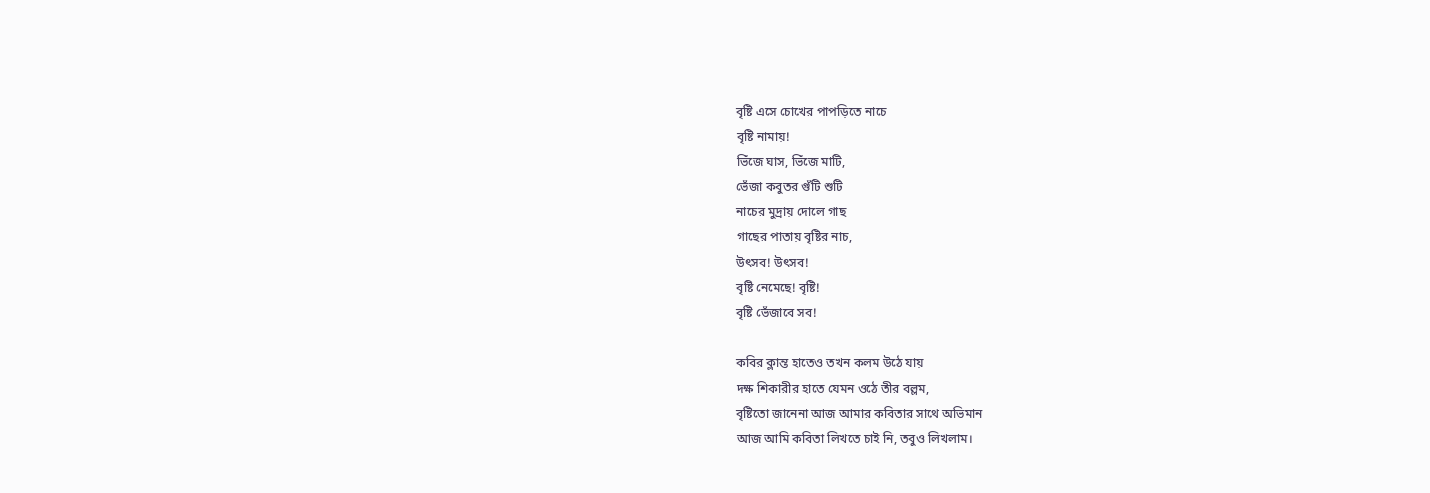বৃষ্টি এসে চোখের পাপড়িতে নাচে
বৃষ্টি নামায়!
ভিঁজে ঘাস, ভিঁজে মাটি,
ভেঁজা কবুতর গুঁটি শুটি
নাচের মুদ্রায় দোলে গাছ
গাছের পাতায় বৃষ্টির নাচ,
উৎসব! উৎসব!
বৃষ্টি নেমেছে! বৃষ্টি!
বৃষ্টি ভেঁজাবে সব!

কবির ক্লান্ত হাতেও তখন কলম উঠে যায়
দক্ষ শিকারীর হাতে যেমন ওঠে তীর বল্লম,
বৃষ্টিতো জানেনা আজ আমার কবিতার সাথে অভিমান
আজ আমি কবিতা লিখতে চাই নি, তবুও লিখলাম।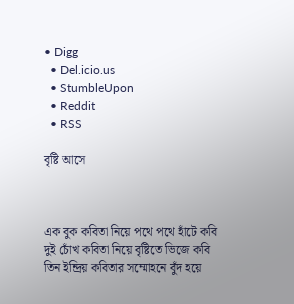• Digg
  • Del.icio.us
  • StumbleUpon
  • Reddit
  • RSS

বৃষ্টি আসে



এক বুক কবিতা নিয়ে পথে পথে হাঁটে কবি
দুই চোঁখ কবিতা নিয়ে বৃষ্টিতে ভিজে কবি
তিন ইন্দ্রিয় কবিতার সম্মোহনে বুঁদ হয়ে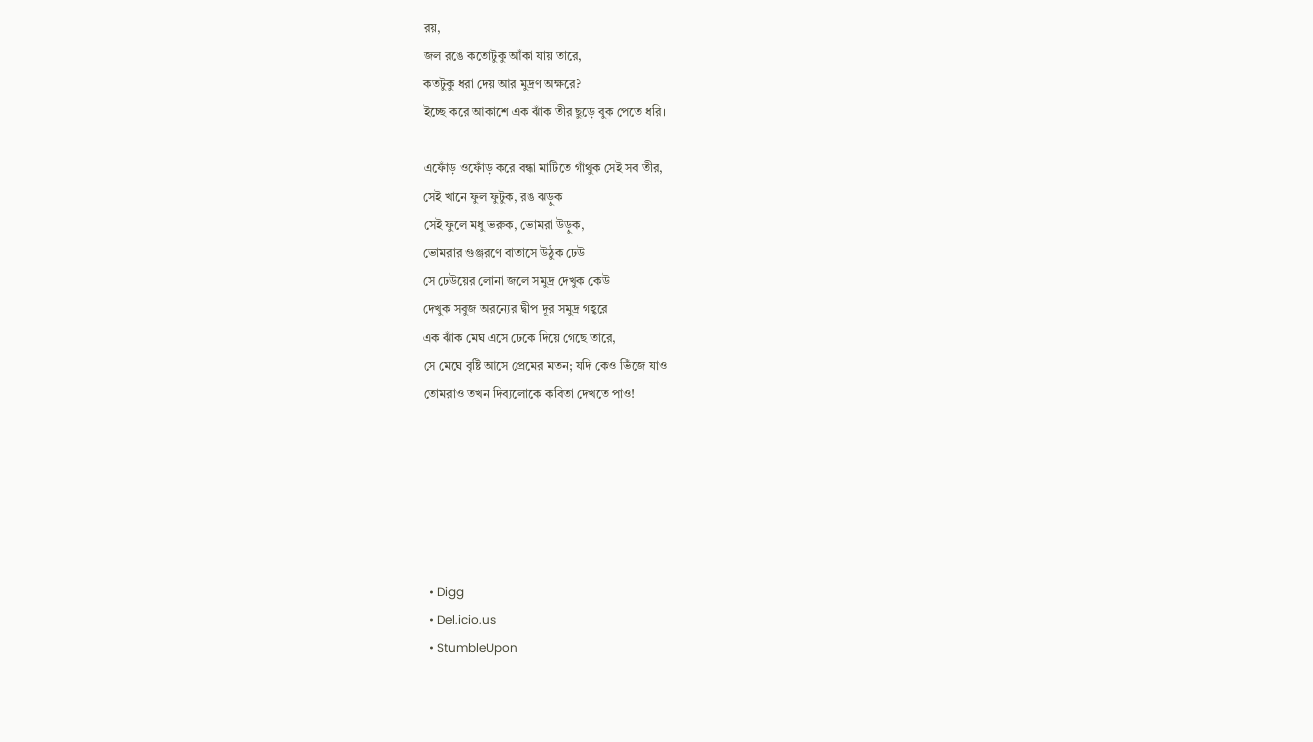রয়,
জল রঙে কতোটুকু আঁকা যায় তারে,
কতটুকু ধরা দেয় আর মুদ্রণ অক্ষরে?
ইচ্ছে করে আকাশে এক ঝাঁক তীর ছুড়ে বুক পেতে ধরি।

এফোঁড় ওফোঁড় করে বন্ধা মাটিতে গাঁথুক সেই সব তীর,
সেই খানে ফুল ফুটুক, রঙ ঝড়ুক
সেই ফুলে মধু ভরুক, ভোমরা উড়ুক,
ভোমরার গুঞ্জরণে বাতাসে উঠুক ঢেউ
সে ঢেউয়ের লোনা জলে সমুদ্র দেখুক কেউ
দেখুক সবুজ অরন্যের দ্বীপ দূর সমুদ্র গহ্বরে
এক ঝাঁক মেঘ এসে ঢেকে দিয়ে গেছে তারে,
সে মেঘে বৃষ্টি আসে প্রেমের মতন; যদি কেও ভিঁজে যাও
তোমরাও তখন দিব্যলোকে কবিতা দেখতে পাও!






  • Digg
  • Del.icio.us
  • StumbleUpon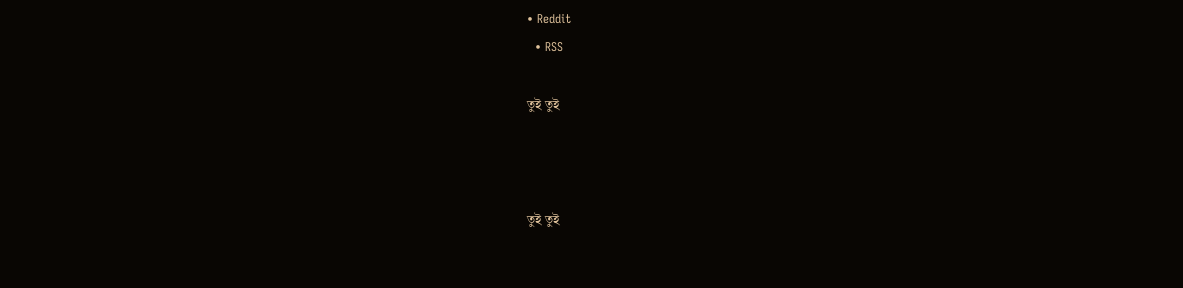• Reddit
  • RSS

তুই তুই



তুই তুই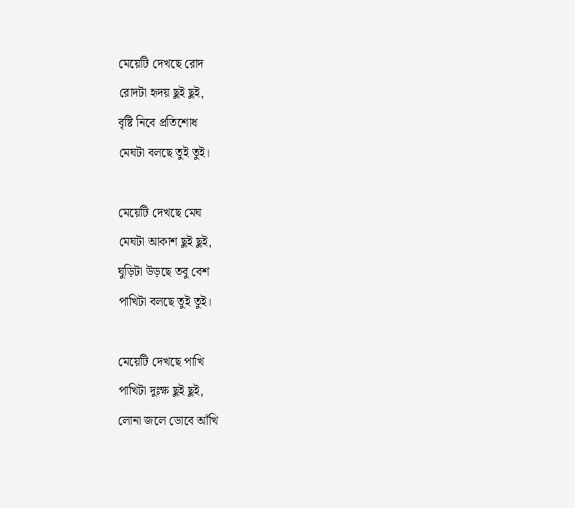মেয়েটি দেখছে রোদ
রোদটা হৃদয় ছুই ছুই,
বৃষ্টি নিবে প্রতিশোধ
মেঘটা বলছে তুই তুই।

মেয়েটি দেখছে মেঘ
মেঘটা আকাশ ছুই ছুই,
ঘুড়িটা উড়ছে তবু বেশ
পাখিটা বলছে তুই তুই।

মেয়েটি দেখছে পাখি
পাখিটা দুঃক্ষ ছুই ছুই,
লোনা জলে ডোবে আঁখি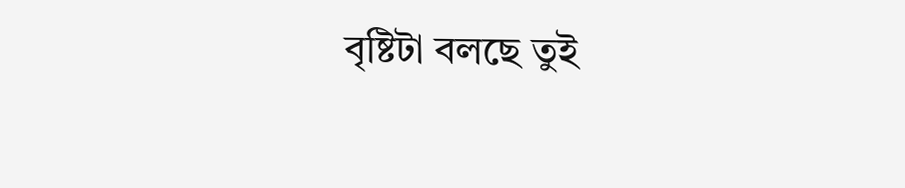বৃষ্টিটা বলছে তুই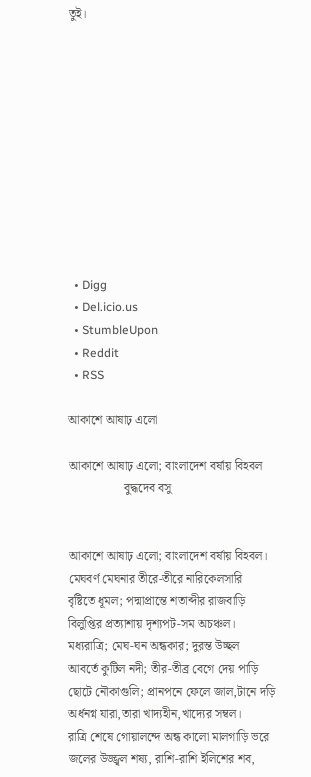তুই।











  • Digg
  • Del.icio.us
  • StumbleUpon
  • Reddit
  • RSS

আকাশে আষাঢ় এলো

আকাশে আষাঢ় এলো; বাংলাদেশ বর্ষায় বিহবল
                  বুদ্ধদেব বসু


আকাশে আষাঢ় এলো; বাংলাদেশ বর্ষায় বিহবল।
মেঘবর্ণ মেঘনার তীরে-তীরে নারিকেলসারি
বৃষ্টিতে ধূমল; পদ্মাপ্রান্তে শতাব্দীর রাজবাড়ি
বিলুপ্তির প্রত্যাশায় দৃশ্যপট-সম অচঞ্চল।
মধ্যরাত্রি; মেঘ-ঘন অন্ধকার; দুরন্ত উচ্ছল
আবর্তে কুটিল নদী; তীর-তীব্র বেগে দেয় পাড়ি
ছোটে নৌকাগুলি; প্রানপনে ফেলে জাল,টানে দড়ি
অর্ধনগ্ন যারা,তারা খাদ্যহীন,খাদ্যের সম্বল।
রাত্রি শেষে গোয়ালন্দে অন্ধ কালো মালগাড়ি ভরে
জলের উজ্জ্বল শষ্য, রাশি-রাশি ইলিশের শব,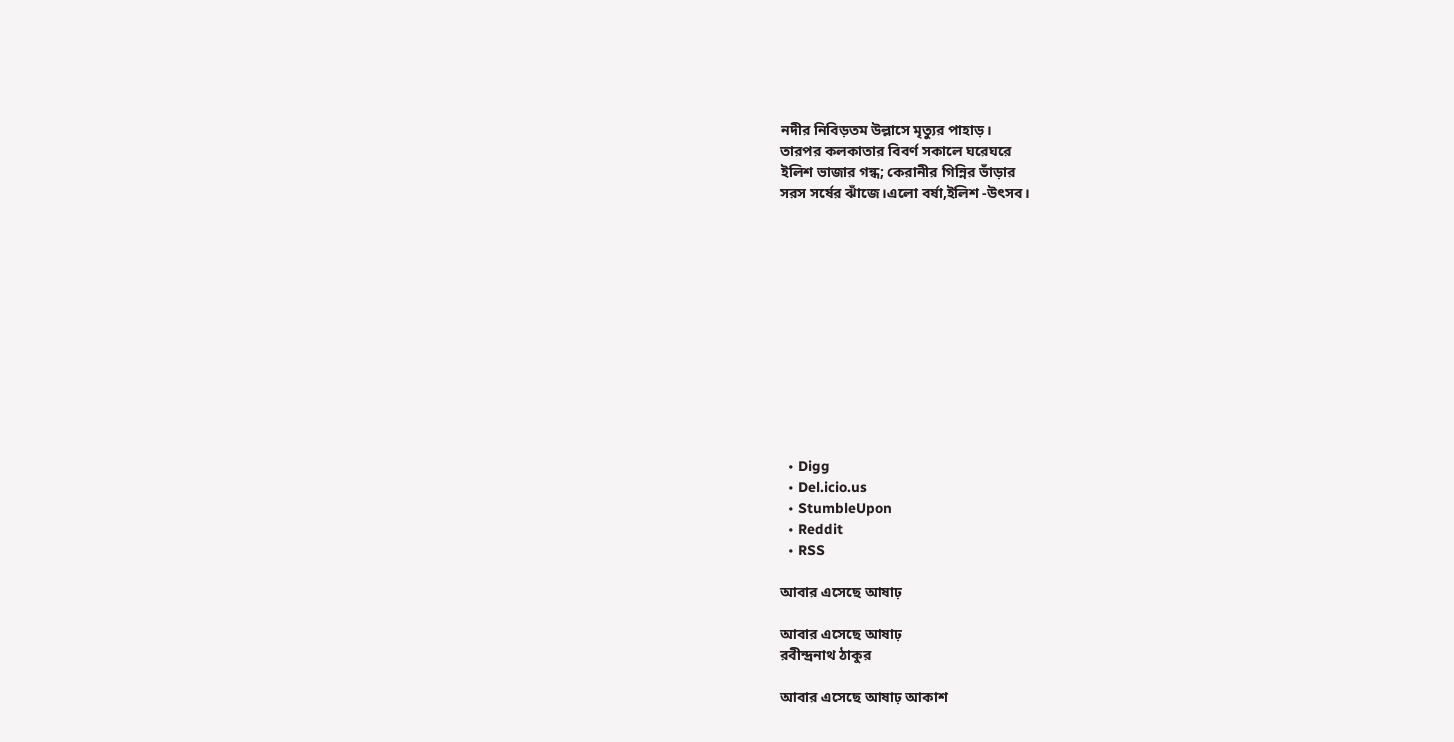নদীর নিবিড়তম উল্লাসে মৃত্যুর পাহাড়।
তারপর কলকাতার বিবর্ণ সকালে ঘরেঘরে
ইলিশ ভাজার গন্ধ; কেরানীর গিন্নির ভাঁড়ার
সরস সর্ষের ঝাঁজে।এলো বর্ষা,ইলিশ -উৎসব।












  • Digg
  • Del.icio.us
  • StumbleUpon
  • Reddit
  • RSS

আবার এসেছে আষাঢ়

আবার এসেছে আষাঢ়
রবীন্দ্রনাথ ঠাকুর

আবার এসেছে আষাঢ় আকাশ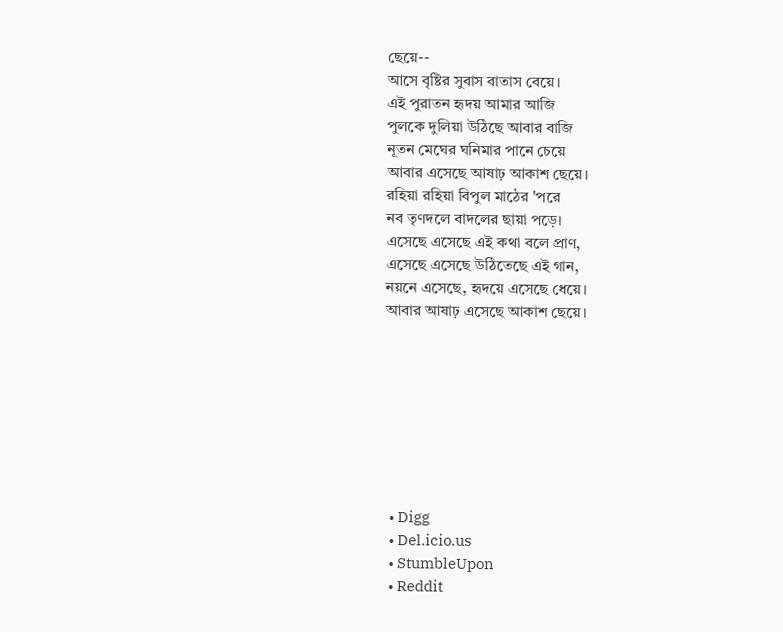ছেয়ে--
আসে বৃষ্টির সুবাস বাতাস বেয়ে।
এই পুরাতন হৃদয় আমার আজি
পুলকে দুলিয়া উঠিছে আবার বাজি
নূতন মেঘের ঘনিমার পানে চেয়ে
আবার এসেছে আষাঢ় আকাশ ছেয়ে।
রহিয়া রহিয়া বিপুল মাঠের 'পরে
নব তৃণদলে বাদলের ছায়া পড়ে।
এসেছে এসেছে এই কথা বলে প্রাণ,
এসেছে এসেছে উঠিতেছে এই গান,
নয়নে এসেছে, হৃদয়ে এসেছে ধেয়ে।
আবার আষাঢ় এসেছে আকাশ ছেয়ে।








  • Digg
  • Del.icio.us
  • StumbleUpon
  • Reddit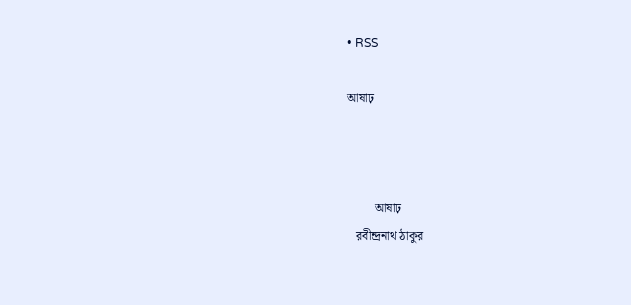• RSS

আষাঢ়



         আষাঢ়
   রবীন্দ্রনাথ ঠাকুর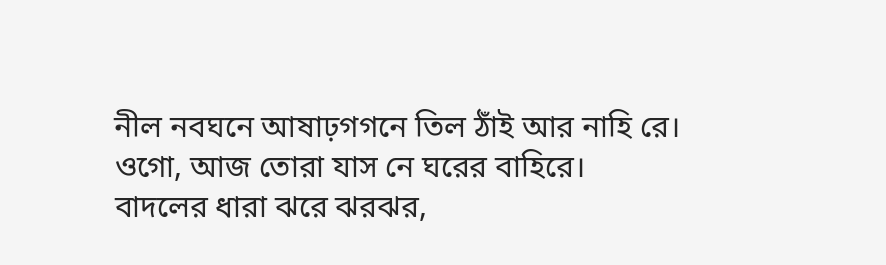নীল নবঘনে আষাঢ়গগনে তিল ঠাঁই আর নাহি রে।
ওগো, আজ তোরা যাস নে ঘরের বাহিরে।
বাদলের ধারা ঝরে ঝরঝর,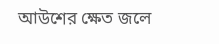আউশের ক্ষেত জলে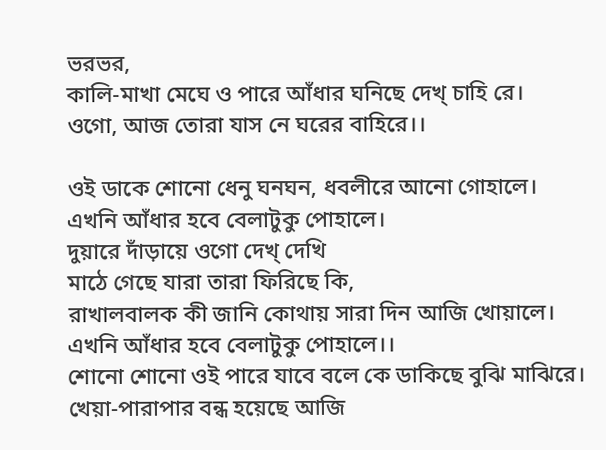ভরভর,
কালি-মাখা মেঘে ও পারে আঁধার ঘনিছে দেখ্ চাহি রে।
ওগো, আজ তোরা যাস নে ঘরের বাহিরে।।

ওই ডাকে শোনো ধেনু ঘনঘন, ধবলীরে আনো গোহালে।
এখনি আঁধার হবে বেলাটুকু পোহালে।
দুয়ারে দাঁড়ায়ে ওগো দেখ্ দেখি
মাঠে গেছে যারা তারা ফিরিছে কি,
রাখালবালক কী জানি কোথায় সারা দিন আজি খোয়ালে।
এখনি আঁধার হবে বেলাটুকু পোহালে।।
শোনো শোনো ওই পারে যাবে বলে কে ডাকিছে বুঝি মাঝিরে।
খেয়া-পারাপার বন্ধ হয়েছে আজি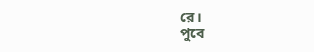রে।
পুবে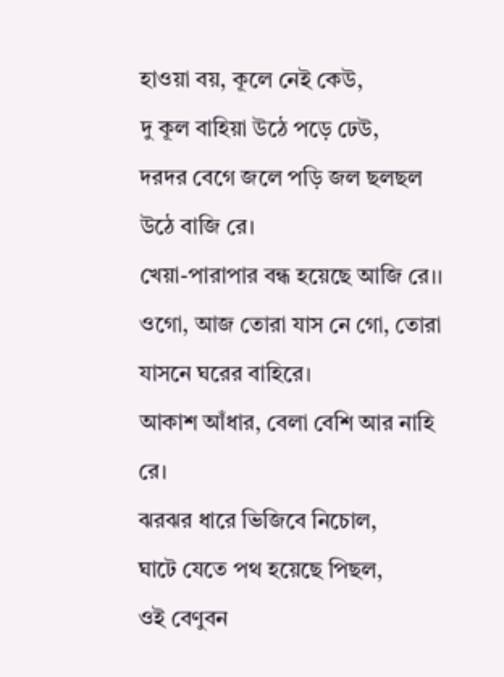হাওয়া বয়, কূলে নেই কেউ,
দু কূল বাহিয়া উঠে পড়ে ঢেউ,
দরদর বেগে জলে পড়ি জল ছলছল উঠে বাজি রে।
খেয়া-পারাপার বন্ধ হয়েছে আজি রে।।
ওগো, আজ তোরা যাস নে গো, তোরা যাসনে ঘরের বাহিরে।
আকাশ আঁধার, বেলা বেশি আর নাহি রে।
ঝরঝর ধারে ভিজিবে নিচোল,
ঘাটে যেতে পথ হয়েছে পিছল,
ওই বেণুবন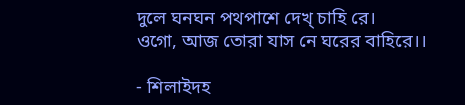দুলে ঘনঘন পথপাশে দেখ্ চাহি রে।
ওগো, আজ তোরা যাস নে ঘরের বাহিরে।।

- শিলাইদহ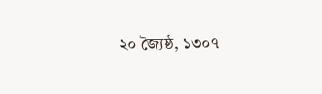২০ জ্যৈষ্ঠ, ১৩০৭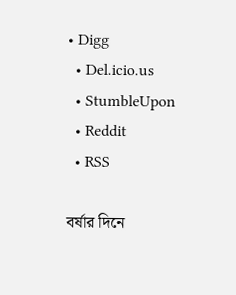• Digg
  • Del.icio.us
  • StumbleUpon
  • Reddit
  • RSS

বর্ষার দিনে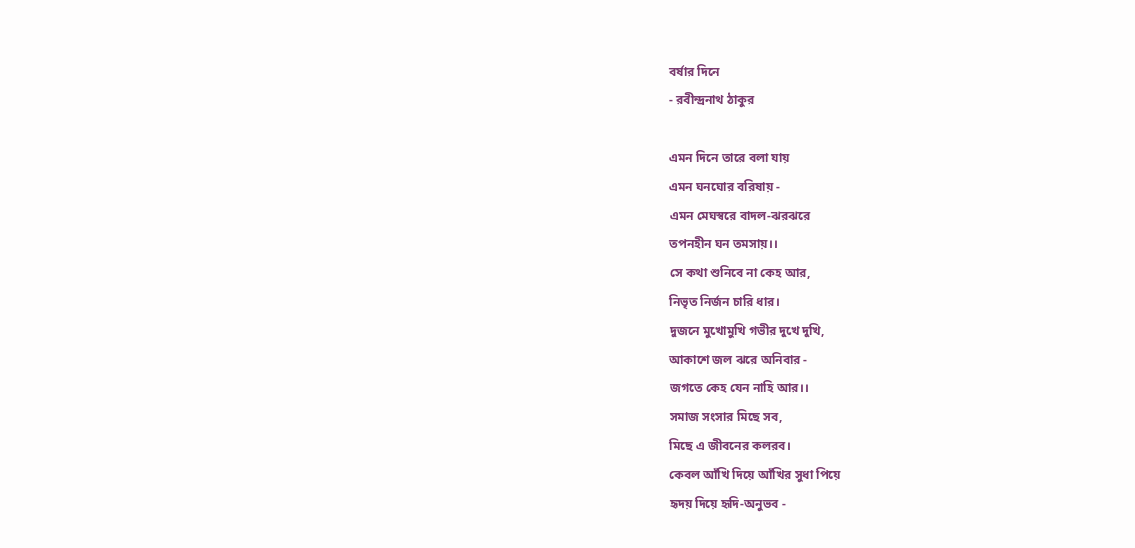বর্ষার দিনে
- রবীন্দ্রনাথ ঠাকুর

এমন দিনে তারে বলা যায়
এমন ঘনঘোর বরিষায় -
এমন মেঘস্বরে বাদল-ঝরঝরে
তপনহীন ঘন তমসায়।।
সে কথা শুনিবে না কেহ আর,
নিভৃত নির্জন চারি ধার।
দুজনে মুখোমুখি গভীর দুখে দুখি,
আকাশে জল ঝরে অনিবার -
জগতে কেহ যেন নাহি আর।।
সমাজ সংসার মিছে সব,
মিছে এ জীবনের কলরব।
কেবল আঁখি দিয়ে আঁখির সুধা পিয়ে
হৃদয় দিয়ে হৃদি-অনুভব -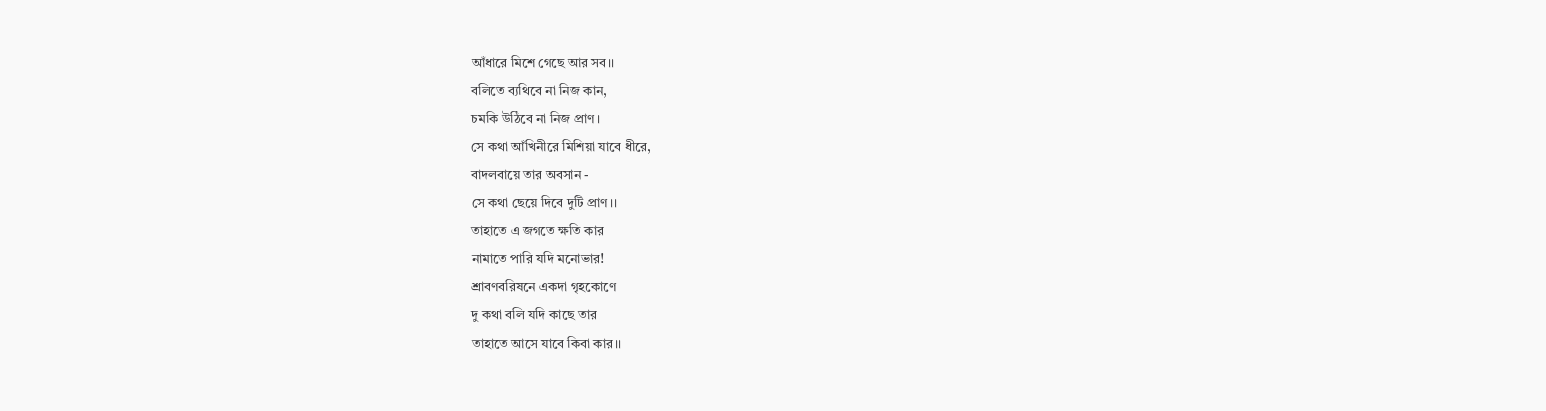আঁধারে মিশে গেছে আর সব।।
বলিতে ব্যথিবে না নিজ কান,
চমকি উঠিবে না নিজ প্রাণ।
সে কথা আঁখিনীরে মিশিয়া যাবে ধীরে,
বাদলবায়ে তার অবসান -
সে কথা ছেয়ে দিবে দুটি প্রাণ।।
তাহাতে এ জগতে ক্ষতি কার
নামাতে পারি যদি মনোভার!
শ্রাবণবরিষনে একদা গৃহকোণে
দু কথা বলি যদি কাছে তার
তাহাতে আসে যাবে কিবা কার।।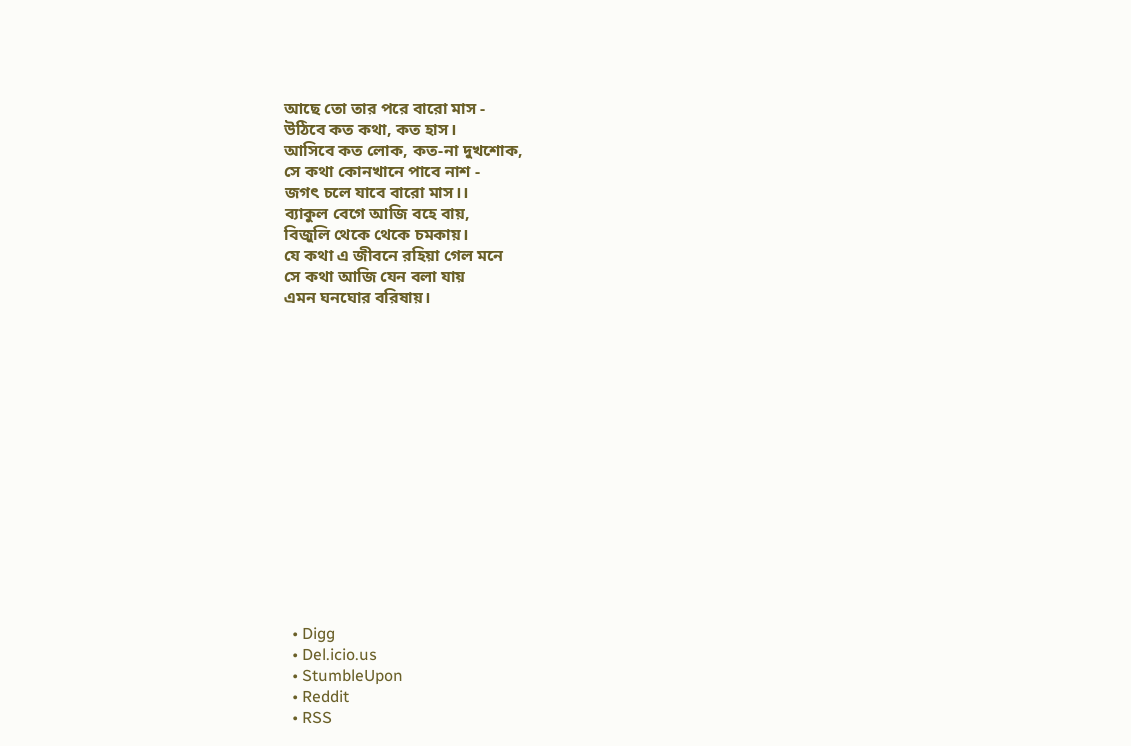আছে তো তার পরে বারো মাস -
উঠিবে কত কথা, কত হাস।
আসিবে কত লোক, কত-না দুখশোক,
সে কথা কোনখানে পাবে নাশ -
জগৎ চলে যাবে বারো মাস।।
ব্যাকুল বেগে আজি বহে বায়,
বিজুলি থেকে থেকে চমকায়।
যে কথা এ জীবনে রহিয়া গেল মনে
সে কথা আজি যেন বলা যায়
এমন ঘনঘোর বরিষায়।















  • Digg
  • Del.icio.us
  • StumbleUpon
  • Reddit
  • RSS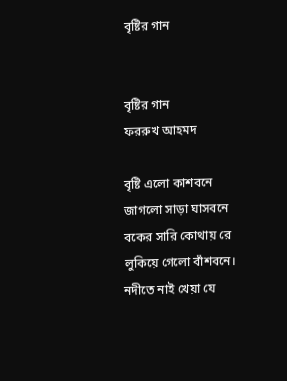বৃষ্টির গান


বৃষ্টির গান
ফররুখ আহমদ

বৃষ্টি এলো কাশবনে
জাগলো সাড়া ঘাসবনে
বকের সারি কোথায় রে
লুকিয়ে গেলো বাঁশবনে।
নদীতে নাই খেয়া যে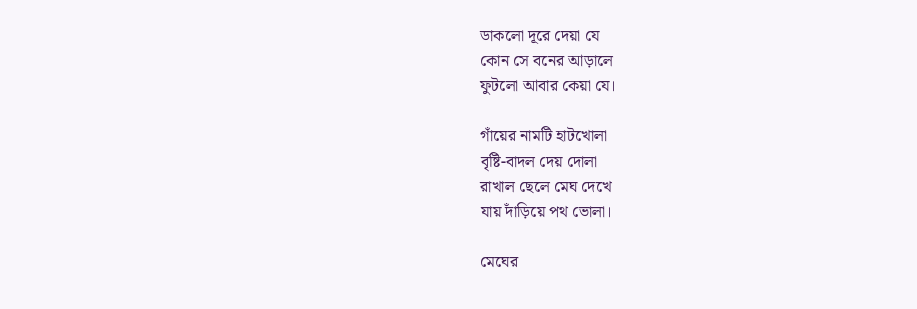ডাকলো দূরে দেয়া যে
কোন সে বনের আড়ালে
ফুটলো আবার কেয়া যে।

গাঁয়ের নামটি হাটখোলা
বৃষ্টি-বাদল দেয় দোলা
রাখাল ছেলে মেঘ দেখে
যায় দাঁড়িয়ে পথ ভোলা।

মেঘের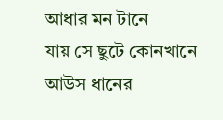আধার মন টানে
যায় সে ছুটে কোনখানে
আউস ধানের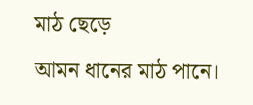মাঠ ছেড়ে
আমন ধানের মাঠ পানে।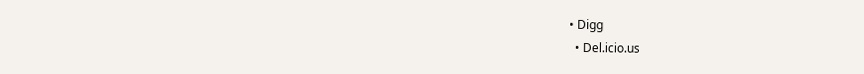• Digg
  • Del.icio.us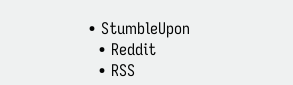• StumbleUpon
  • Reddit
  • RSS